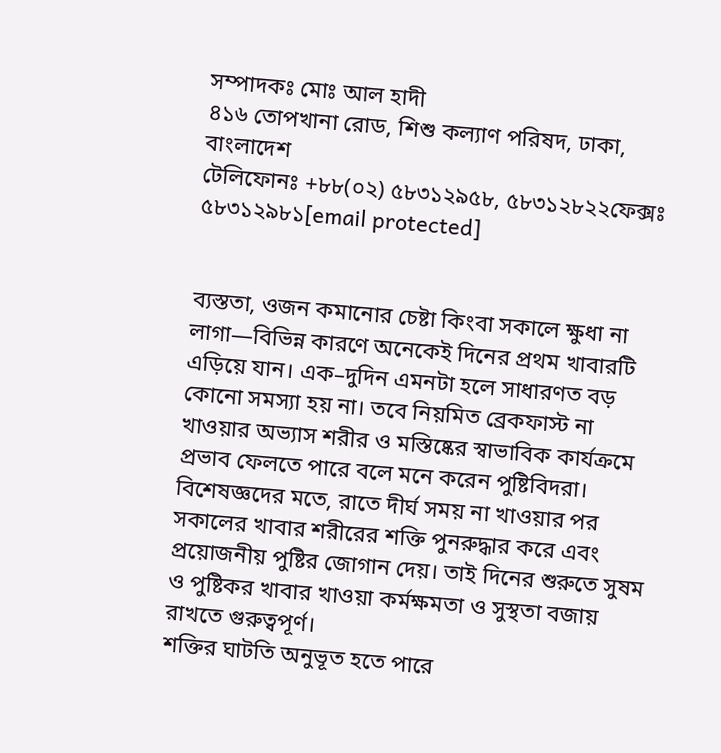সম্পাদকঃ মোঃ আল হাদী
৪১৬ তোপখানা রোড, শিশু কল্যাণ পরিষদ, ঢাকা, বাংলাদেশ
টেলিফোনঃ +৮৮(০২) ৫৮৩১২৯৫৮, ৫৮৩১২৮২২ফেক্সঃ ৫৮৩১২৯৮১[email protected]


ব্যস্ততা, ওজন কমানোর চেষ্টা কিংবা সকালে ক্ষুধা না লাগা—বিভিন্ন কারণে অনেকেই দিনের প্রথম খাবারটি এড়িয়ে যান। এক–দুদিন এমনটা হলে সাধারণত বড় কোনো সমস্যা হয় না। তবে নিয়মিত ব্রেকফাস্ট না খাওয়ার অভ্যাস শরীর ও মস্তিষ্কের স্বাভাবিক কার্যক্রমে প্রভাব ফেলতে পারে বলে মনে করেন পুষ্টিবিদরা।
বিশেষজ্ঞদের মতে, রাতে দীর্ঘ সময় না খাওয়ার পর সকালের খাবার শরীরের শক্তি পুনরুদ্ধার করে এবং প্রয়োজনীয় পুষ্টির জোগান দেয়। তাই দিনের শুরুতে সুষম ও পুষ্টিকর খাবার খাওয়া কর্মক্ষমতা ও সুস্থতা বজায় রাখতে গুরুত্বপূর্ণ।
শক্তির ঘাটতি অনুভূত হতে পারে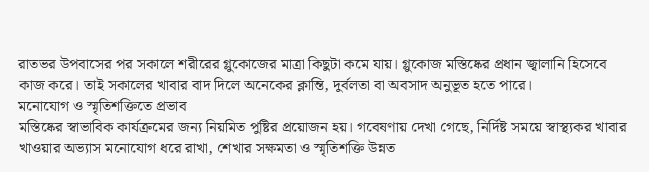রাতভর উপবাসের পর সকালে শরীরের গ্লুকোজের মাত্রা কিছুটা কমে যায়। গ্লুকোজ মস্তিষ্কের প্রধান জ্বালানি হিসেবে কাজ করে। তাই সকালের খাবার বাদ দিলে অনেকের ক্লান্তি, দুর্বলতা বা অবসাদ অনুভূত হতে পারে।
মনোযোগ ও স্মৃতিশক্তিতে প্রভাব
মস্তিষ্কের স্বাভাবিক কার্যক্রমের জন্য নিয়মিত পুষ্টির প্রয়োজন হয়। গবেষণায় দেখা গেছে, নির্দিষ্ট সময়ে স্বাস্থ্যকর খাবার খাওয়ার অভ্যাস মনোযোগ ধরে রাখা, শেখার সক্ষমতা ও স্মৃতিশক্তি উন্নত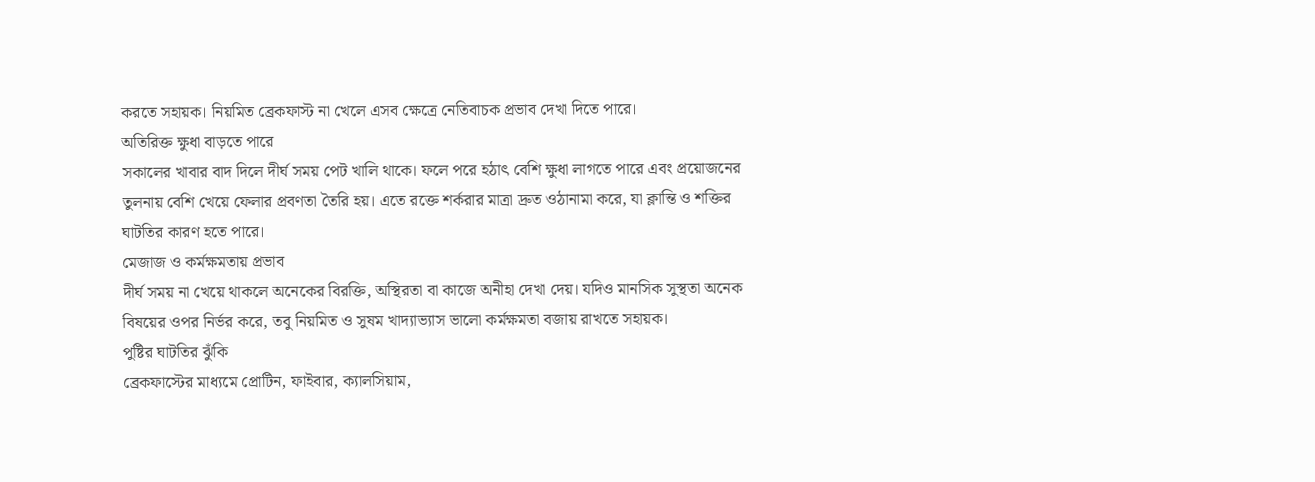করতে সহায়ক। নিয়মিত ব্রেকফাস্ট না খেলে এসব ক্ষেত্রে নেতিবাচক প্রভাব দেখা দিতে পারে।
অতিরিক্ত ক্ষুধা বাড়তে পারে
সকালের খাবার বাদ দিলে দীর্ঘ সময় পেট খালি থাকে। ফলে পরে হঠাৎ বেশি ক্ষুধা লাগতে পারে এবং প্রয়োজনের তুলনায় বেশি খেয়ে ফেলার প্রবণতা তৈরি হয়। এতে রক্তে শর্করার মাত্রা দ্রুত ওঠানামা করে, যা ক্লান্তি ও শক্তির ঘাটতির কারণ হতে পারে।
মেজাজ ও কর্মক্ষমতায় প্রভাব
দীর্ঘ সময় না খেয়ে থাকলে অনেকের বিরক্তি, অস্থিরতা বা কাজে অনীহা দেখা দেয়। যদিও মানসিক সুস্থতা অনেক বিষয়ের ওপর নির্ভর করে, তবু নিয়মিত ও সুষম খাদ্যাভ্যাস ভালো কর্মক্ষমতা বজায় রাখতে সহায়ক।
পুষ্টির ঘাটতির ঝুঁকি
ব্রেকফাস্টের মাধ্যমে প্রোটিন, ফাইবার, ক্যালসিয়াম,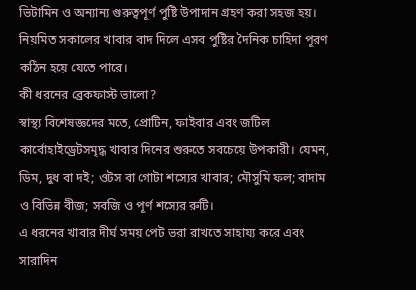ভিটামিন ও অন্যান্য গুরুত্বপূর্ণ পুষ্টি উপাদান গ্রহণ করা সহজ হয়। নিয়মিত সকালের খাবার বাদ দিলে এসব পুষ্টির দৈনিক চাহিদা পূরণ কঠিন হয়ে যেতে পারে।
কী ধরনের ব্রেকফাস্ট ভালো?
স্বাস্থ্য বিশেষজ্ঞদের মতে, প্রোটিন, ফাইবার এবং জটিল কার্বোহাইড্রেটসমৃদ্ধ খাবার দিনের শুরুতে সবচেয়ে উপকারী। যেমন, ডিম, দুধ বা দই; ওটস বা গোটা শস্যের খাবার; মৌসুমি ফল; বাদাম ও বিভিন্ন বীজ; সবজি ও পূর্ণ শস্যের রুটি।
এ ধরনের খাবার দীর্ঘ সময় পেট ভরা রাখতে সাহায্য করে এবং সারাদিন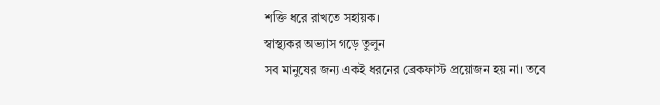শক্তি ধরে রাখতে সহায়ক।
স্বাস্থ্যকর অভ্যাস গড়ে তুলুন
সব মানুষের জন্য একই ধরনের ব্রেকফাস্ট প্রয়োজন হয় না। তবে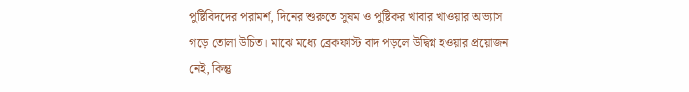পুষ্টিবিদদের পরামর্শ, দিনের শুরুতে সুষম ও পুষ্টিকর খাবার খাওয়ার অভ্যাস গড়ে তোলা উচিত। মাঝে মধ্যে ব্রেকফাস্ট বাদ পড়লে উদ্বিগ্ন হওয়ার প্রয়োজন নেই, কিন্তু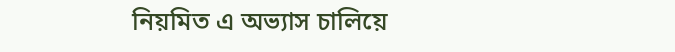নিয়মিত এ অভ্যাস চালিয়ে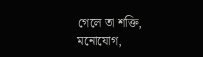গেলে তা শক্তি, মনোযোগ,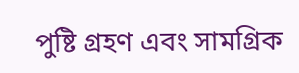পুষ্টি গ্রহণ এবং সামগ্রিক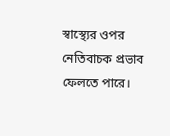স্বাস্থ্যের ওপর নেতিবাচক প্রভাব ফেলতে পারে।